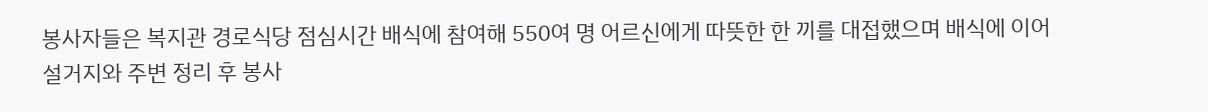봉사자들은 복지관 경로식당 점심시간 배식에 참여해 550여 명 어르신에게 따뜻한 한 끼를 대접했으며 배식에 이어 설거지와 주변 정리 후 봉사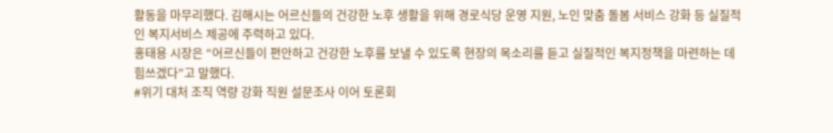활동을 마무리했다. 김해시는 어르신들의 건강한 노후 생활을 위해 경로식당 운영 지원, 노인 맞춤 돌봄 서비스 강화 등 실질적인 복지서비스 제공에 주력하고 있다.
홍태용 시장은 “어르신들이 편안하고 건강한 노후를 보낼 수 있도록 현장의 목소리를 듣고 실질적인 복지정책을 마련하는 데 힘쓰겠다”고 말했다.
#위기 대처 조직 역량 강화 직원 설문조사 이어 토론회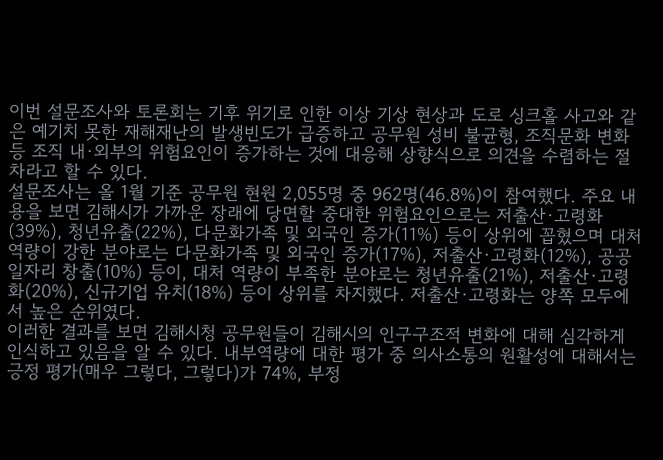이번 설문조사와 토론회는 기후 위기로 인한 이상 기상 현상과 도로 싱크홀 사고와 같은 예기치 못한 재해재난의 발생빈도가 급증하고 공무원 성비 불균형, 조직문화 변화 등 조직 내·외부의 위험요인이 증가하는 것에 대응해 상향식으로 의견을 수렴하는 절차라고 할 수 있다.
설문조사는 올 1월 기준 공무원 현원 2,055명 중 962명(46.8%)이 참여했다. 주요 내용을 보면 김해시가 가까운 장래에 당면할 중대한 위험요인으로는 저출산·고령화(39%), 청년유출(22%), 다문화가족 및 외국인 증가(11%) 등이 상위에 꼽혔으며 대처 역량이 강한 분야로는 다문화가족 및 외국인 증가(17%), 저출산·고령화(12%), 공공일자리 창출(10%) 등이, 대처 역량이 부족한 분야로는 청년유출(21%), 저출산·고령화(20%), 신규기업 유치(18%) 등이 상위를 차지했다. 저출산·고령화는 양쪽 모두에서 높은 순위였다.
이러한 결과를 보면 김해시청 공무원들이 김해시의 인구구조적 변화에 대해 심각하게 인식하고 있음을 알 수 있다. 내부역량에 대한 평가 중 의사소통의 원활성에 대해서는 긍정 평가(매우 그렇다, 그렇다)가 74%, 부정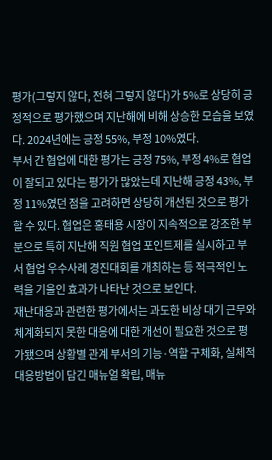평가(그렇지 않다, 전혀 그렇지 않다)가 5%로 상당히 긍정적으로 평가했으며 지난해에 비해 상승한 모습을 보였다. 2024년에는 긍정 55%, 부정 10%였다.
부서 간 협업에 대한 평가는 긍정 75%, 부정 4%로 협업이 잘되고 있다는 평가가 많았는데 지난해 긍정 43%, 부정 11%였던 점을 고려하면 상당히 개선된 것으로 평가할 수 있다. 협업은 홍태용 시장이 지속적으로 강조한 부분으로 특히 지난해 직원 협업 포인트제를 실시하고 부서 협업 우수사례 경진대회를 개최하는 등 적극적인 노력을 기울인 효과가 나타난 것으로 보인다.
재난대응과 관련한 평가에서는 과도한 비상 대기 근무와 체계화되지 못한 대응에 대한 개선이 필요한 것으로 평가됐으며 상황별 관계 부서의 기능·역할 구체화, 실체적 대응방법이 담긴 매뉴얼 확립, 매뉴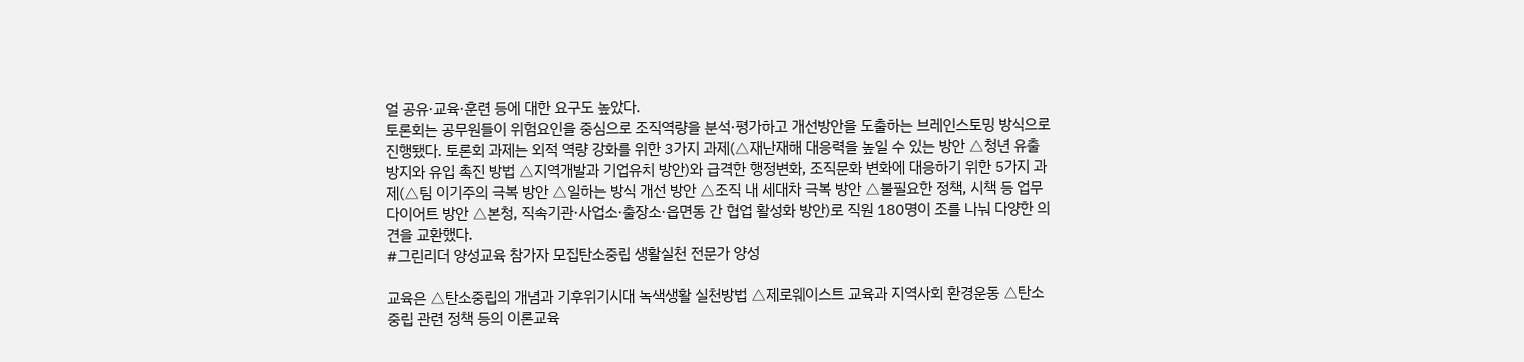얼 공유·교육·훈련 등에 대한 요구도 높았다.
토론회는 공무원들이 위험요인을 중심으로 조직역량을 분석·평가하고 개선방안을 도출하는 브레인스토밍 방식으로 진행됐다. 토론회 과제는 외적 역량 강화를 위한 3가지 과제(△재난재해 대응력을 높일 수 있는 방안 △청년 유출 방지와 유입 촉진 방법 △지역개발과 기업유치 방안)와 급격한 행정변화, 조직문화 변화에 대응하기 위한 5가지 과제(△팀 이기주의 극복 방안 △일하는 방식 개선 방안 △조직 내 세대차 극복 방안 △불필요한 정책, 시책 등 업무 다이어트 방안 △본청, 직속기관·사업소·출장소·읍면동 간 협업 활성화 방안)로 직원 180명이 조를 나눠 다양한 의견을 교환했다.
#그린리더 양성교육 참가자 모집탄소중립 생활실천 전문가 양성

교육은 △탄소중립의 개념과 기후위기시대 녹색생활 실천방법 △제로웨이스트 교육과 지역사회 환경운동 △탄소중립 관련 정책 등의 이론교육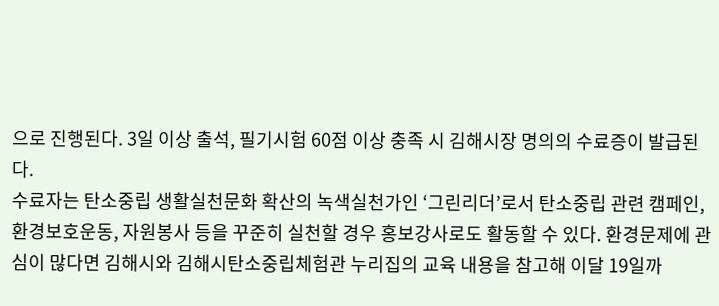으로 진행된다. 3일 이상 출석, 필기시험 60점 이상 충족 시 김해시장 명의의 수료증이 발급된다.
수료자는 탄소중립 생활실천문화 확산의 녹색실천가인 ‘그린리더’로서 탄소중립 관련 캠페인, 환경보호운동, 자원봉사 등을 꾸준히 실천할 경우 홍보강사로도 활동할 수 있다. 환경문제에 관심이 많다면 김해시와 김해시탄소중립체험관 누리집의 교육 내용을 참고해 이달 19일까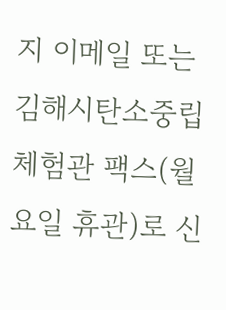지 이메일 또는 김해시탄소중립체험관 팩스(월요일 휴관)로 신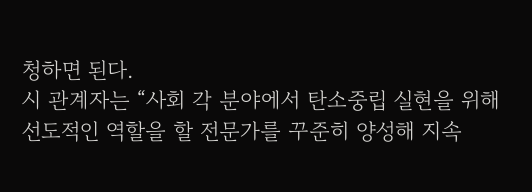청하면 된다.
시 관계자는 “사회 각 분야에서 탄소중립 실현을 위해 선도적인 역할을 할 전문가를 꾸준히 양성해 지속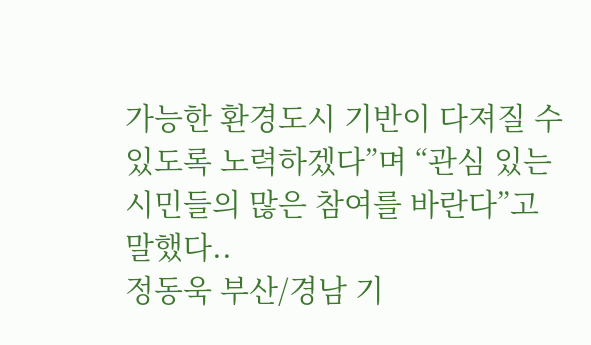가능한 환경도시 기반이 다져질 수 있도록 노력하겠다”며 “관심 있는 시민들의 많은 참여를 바란다”고 말했다..
정동욱 부산/경남 기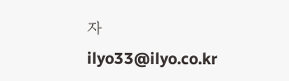자 ilyo33@ilyo.co.kr